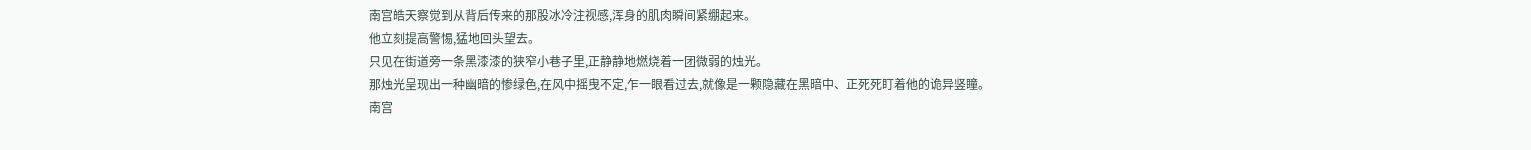南宫皓天察觉到从背后传来的那股冰冷注视感,浑身的肌肉瞬间紧绷起来。
他立刻提高警惕,猛地回头望去。
只见在街道旁一条黑漆漆的狭窄小巷子里,正静静地燃烧着一团微弱的烛光。
那烛光呈现出一种幽暗的惨绿色,在风中摇曳不定,乍一眼看过去,就像是一颗隐藏在黑暗中、正死死盯着他的诡异竖瞳。
南宫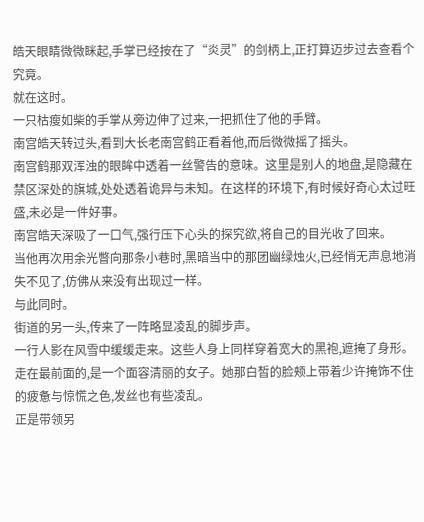皓天眼睛微微眯起,手掌已经按在了“炎灵”的剑柄上,正打算迈步过去查看个究竟。
就在这时。
一只枯瘦如柴的手掌从旁边伸了过来,一把抓住了他的手臂。
南宫皓天转过头,看到大长老南宫鹤正看着他,而后微微摇了摇头。
南宫鹤那双浑浊的眼眸中透着一丝警告的意味。这里是别人的地盘,是隐藏在禁区深处的旗城,处处透着诡异与未知。在这样的环境下,有时候好奇心太过旺盛,未必是一件好事。
南宫皓天深吸了一口气,强行压下心头的探究欲,将自己的目光收了回来。
当他再次用余光瞥向那条小巷时,黑暗当中的那团幽绿烛火,已经悄无声息地消失不见了,仿佛从来没有出现过一样。
与此同时。
街道的另一头,传来了一阵略显凌乱的脚步声。
一行人影在风雪中缓缓走来。这些人身上同样穿着宽大的黑袍,遮掩了身形。走在最前面的,是一个面容清丽的女子。她那白皙的脸颊上带着少许掩饰不住的疲惫与惊慌之色,发丝也有些凌乱。
正是带领另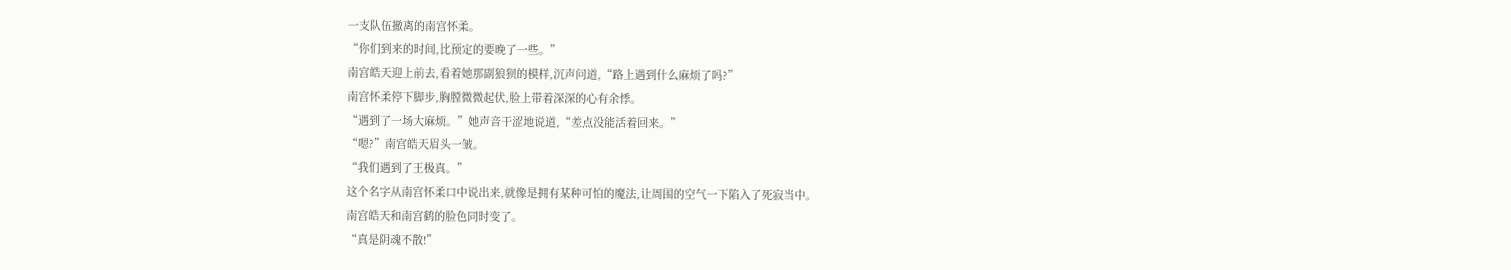一支队伍撤离的南宫怀柔。
“你们到来的时间,比预定的要晚了一些。”
南宫皓天迎上前去,看着她那副狼狈的模样,沉声问道,“路上遇到什么麻烦了吗?”
南宫怀柔停下脚步,胸膛微微起伏,脸上带着深深的心有余悸。
“遇到了一场大麻烦。”她声音干涩地说道,“差点没能活着回来。”
“嗯?”南宫皓天眉头一皱。
“我们遇到了王极真。”
这个名字从南宫怀柔口中说出来,就像是拥有某种可怕的魔法,让周围的空气一下陷入了死寂当中。
南宫皓天和南宫鹤的脸色同时变了。
“真是阴魂不散!”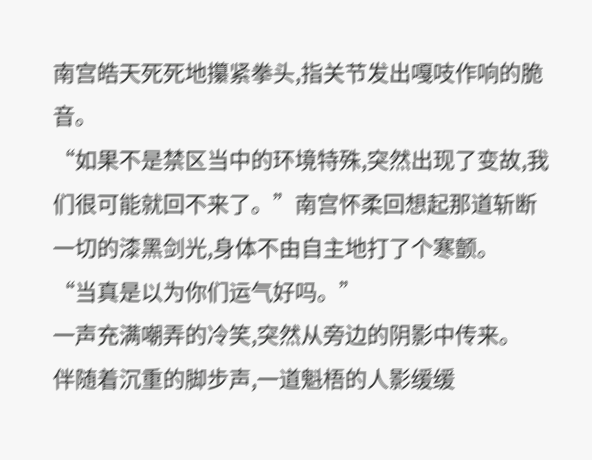南宫皓天死死地攥紧拳头,指关节发出嘎吱作响的脆音。
“如果不是禁区当中的环境特殊,突然出现了变故,我们很可能就回不来了。”南宫怀柔回想起那道斩断一切的漆黑剑光,身体不由自主地打了个寒颤。
“当真是以为你们运气好吗。”
一声充满嘲弄的冷笑,突然从旁边的阴影中传来。
伴随着沉重的脚步声,一道魁梧的人影缓缓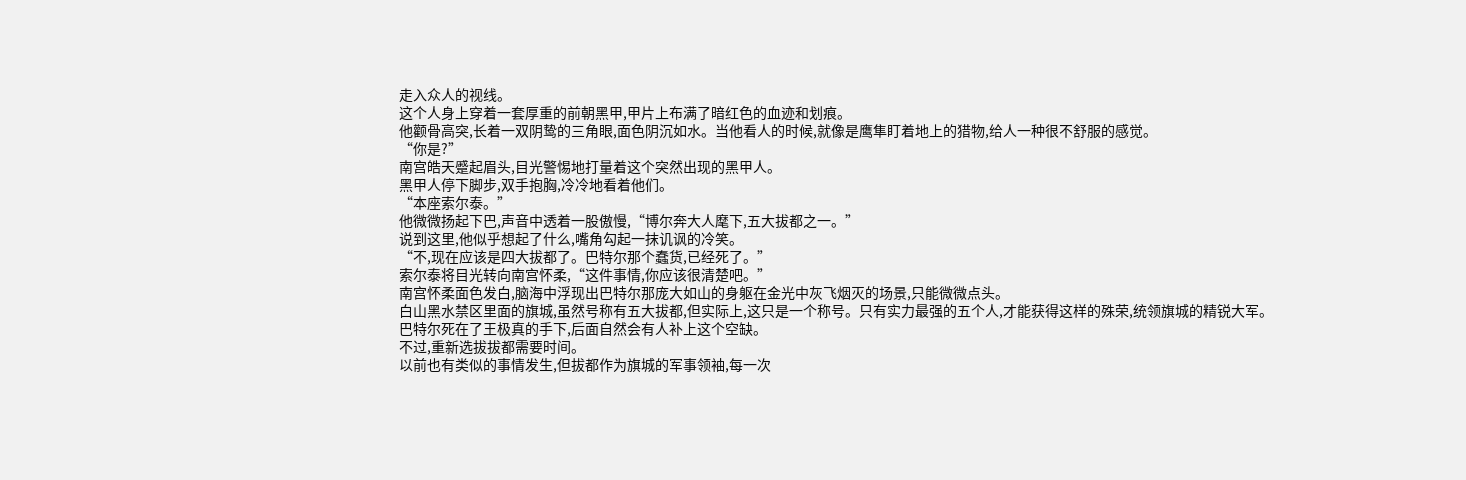走入众人的视线。
这个人身上穿着一套厚重的前朝黑甲,甲片上布满了暗红色的血迹和划痕。
他颧骨高突,长着一双阴鸷的三角眼,面色阴沉如水。当他看人的时候,就像是鹰隼盯着地上的猎物,给人一种很不舒服的感觉。
“你是?”
南宫皓天蹙起眉头,目光警惕地打量着这个突然出现的黑甲人。
黑甲人停下脚步,双手抱胸,冷冷地看着他们。
“本座索尔泰。”
他微微扬起下巴,声音中透着一股傲慢,“博尔奔大人麾下,五大拔都之一。”
说到这里,他似乎想起了什么,嘴角勾起一抹讥讽的冷笑。
“不,现在应该是四大拔都了。巴特尔那个蠢货,已经死了。”
索尔泰将目光转向南宫怀柔,“这件事情,你应该很清楚吧。”
南宫怀柔面色发白,脑海中浮现出巴特尔那庞大如山的身躯在金光中灰飞烟灭的场景,只能微微点头。
白山黑水禁区里面的旗城,虽然号称有五大拔都,但实际上,这只是一个称号。只有实力最强的五个人,才能获得这样的殊荣,统领旗城的精锐大军。
巴特尔死在了王极真的手下,后面自然会有人补上这个空缺。
不过,重新选拔拔都需要时间。
以前也有类似的事情发生,但拔都作为旗城的军事领袖,每一次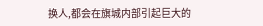换人,都会在旗城内部引起巨大的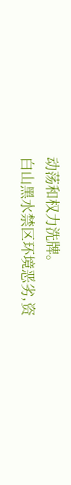动荡和权力洗牌。
白山黑水禁区环境恶劣,资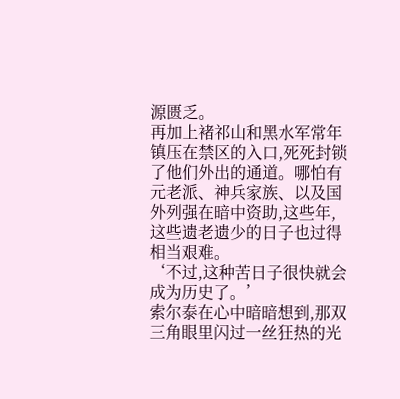源匮乏。
再加上褚祁山和黑水军常年镇压在禁区的入口,死死封锁了他们外出的通道。哪怕有元老派、神兵家族、以及国外列强在暗中资助,这些年,这些遗老遗少的日子也过得相当艰难。
‘不过,这种苦日子很快就会成为历史了。’
索尔泰在心中暗暗想到,那双三角眼里闪过一丝狂热的光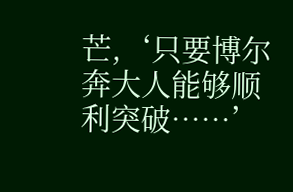芒,‘只要博尔奔大人能够顺利突破……’